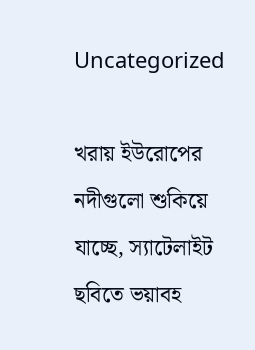Uncategorized

খরায় ইউরোপের নদীগুলো শুকিয়ে যাচ্ছে, স্যাটেলাইট ছবিতে ভয়াবহ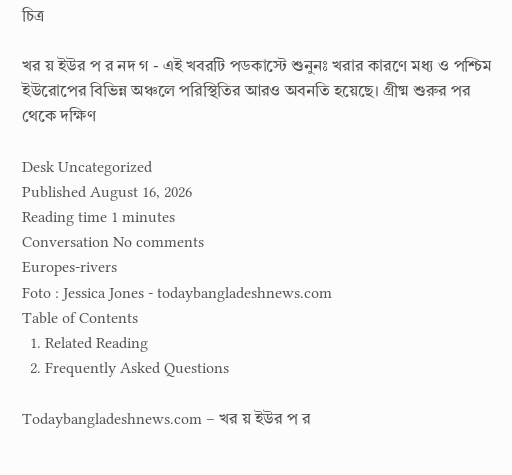চিত্র

খর য় ইউর প র নদ গ - এই খবরটি পডকাস্টে শুনুনঃ খরার কারণে মধ্য ও পশ্চিম ইউরোপের বিভিন্ন অঞ্চলে পরিস্থিতির আরও অবনতি হয়েছে। গ্রীষ্ম শুরুর পর থেকে দক্ষিণ

Desk Uncategorized
Published August 16, 2026
Reading time 1 minutes
Conversation No comments
Europes-rivers
Foto : Jessica Jones - todaybangladeshnews.com
Table of Contents
  1. Related Reading
  2. Frequently Asked Questions

Todaybangladeshnews.com – খর য় ইউর প র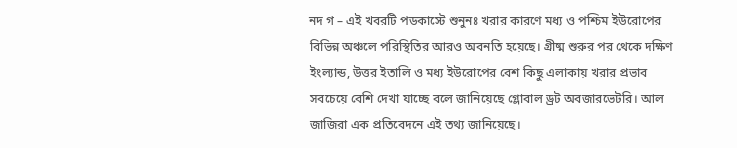নদ গ – এই খবরটি পডকাস্টে শুনুনঃ খরার কারণে মধ্য ও পশ্চিম ইউরোপের বিভিন্ন অঞ্চলে পরিস্থিতির আরও অবনতি হয়েছে। গ্রীষ্ম শুরুর পর থেকে দক্ষিণ ইংল্যান্ড, উত্তর ইতালি ও মধ্য ইউরোপের বেশ কিছু এলাকায় খরার প্রভাব সবচেয়ে বেশি দেখা যাচ্ছে বলে জানিয়েছে গ্লোবাল ড্রট অবজারভেটরি। আল জাজিরা এক প্রতিবেদনে এই তথ্য জানিয়েছে।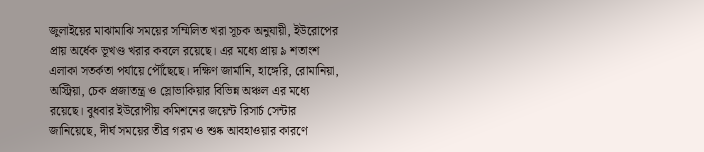জুলাইয়ের মাঝামাঝি সময়ের সম্মিলিত খরা সূচক অনুযায়ী, ইউরোপের প্রায় অর্ধেক ভূখণ্ড খরার কবলে রয়েছে। এর মধ্যে প্রায় ৯ শতাংশ এলাকা সতর্কতা পর্যায়ে পৌঁছেছে। দক্ষিণ জার্মানি, হাঙ্গেরি, রোমানিয়া, অস্ট্রিয়া, চেক প্রজাতন্ত্র ও স্লোভাকিয়ার বিভিন্ন অঞ্চল এর মধ্যে রয়েছে। বুধবার ইউরোপীয় কমিশনের জয়েন্ট রিসার্চ সেন্টার জানিয়েছে, দীর্ঘ সময়ের তীব্র গরম ও শুষ্ক আবহাওয়ার কারণে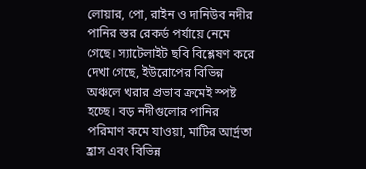লোয়ার, পো, রাইন ও দানিউব নদীর পানির স্তর রেকর্ড পর্যায়ে নেমে গেছে। স্যাটেলাইট ছবি বিশ্লেষণ করে দেখা গেছে, ইউরোপের বিভিন্ন অঞ্চলে খরার প্রভাব ক্রমেই স্পষ্ট হচ্ছে। বড় নদীগুলোর পানির পরিমাণ কমে যাওয়া, মাটির আর্দ্রতা হ্রাস এবং বিভিন্ন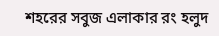শহরের সবুজ এলাকার রং হলুদ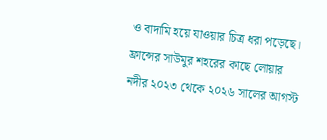ও বাদামি হয়ে যাওয়ার চিত্র ধরা পড়েছে। ফ্রান্সের সাউমুর শহরের কাছে লোয়ার নদীর ২০২৩ থেকে ২০২৬ সালের আগস্ট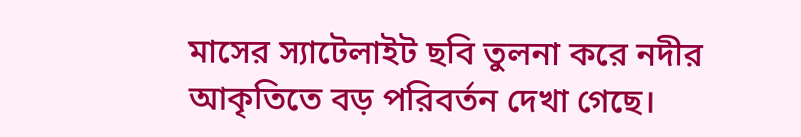মাসের স্যাটেলাইট ছবি তুলনা করে নদীর আকৃতিতে বড় পরিবর্তন দেখা গেছে।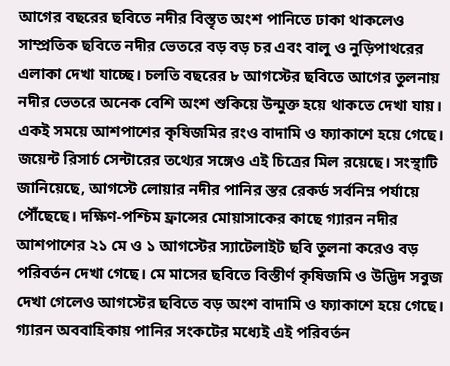আগের বছরের ছবিতে নদীর বিস্তৃত অংশ পানিতে ঢাকা থাকলেও সাম্প্রতিক ছবিতে নদীর ভেতরে বড় বড় চর এবং বালু ও নুড়িপাথরের এলাকা দেখা যাচ্ছে। চলতি বছরের ৮ আগস্টের ছবিতে আগের তুলনায় নদীর ভেতরে অনেক বেশি অংশ শুকিয়ে উন্মুক্ত হয়ে থাকতে দেখা যায়। একই সময়ে আশপাশের কৃষিজমির রংও বাদামি ও ফ্যাকাশে হয়ে গেছে। জয়েন্ট রিসার্চ সেন্টারের তথ্যের সঙ্গেও এই চিত্রের মিল রয়েছে। সংস্থাটি জানিয়েছে, আগস্টে লোয়ার নদীর পানির স্তর রেকর্ড সর্বনিম্ন পর্যায়ে পৌঁছেছে। দক্ষিণ-পশ্চিম ফ্রান্সের মোয়াসাকের কাছে গ্যারন নদীর আশপাশের ২১ মে ও ১ আগস্টের স্যাটেলাইট ছবি তুলনা করেও বড় পরিবর্তন দেখা গেছে। মে মাসের ছবিতে বিস্তীর্ণ কৃষিজমি ও উদ্ভিদ সবুজ দেখা গেলেও আগস্টের ছবিতে বড় অংশ বাদামি ও ফ্যাকাশে হয়ে গেছে। গ্যারন অববাহিকায় পানির সংকটের মধ্যেই এই পরিবর্তন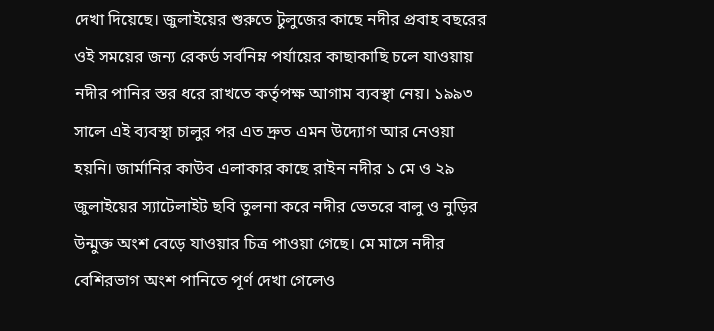দেখা দিয়েছে। জুলাইয়ের শুরুতে টুলুজের কাছে নদীর প্রবাহ বছরের ওই সময়ের জন্য রেকর্ড সর্বনিম্ন পর্যায়ের কাছাকাছি চলে যাওয়ায় নদীর পানির স্তর ধরে রাখতে কর্তৃপক্ষ আগাম ব্যবস্থা নেয়। ১৯৯৩ সালে এই ব্যবস্থা চালুর পর এত দ্রুত এমন উদ্যোগ আর নেওয়া হয়নি। জার্মানির কাউব এলাকার কাছে রাইন নদীর ১ মে ও ২৯ জুলাইয়ের স্যাটেলাইট ছবি তুলনা করে নদীর ভেতরে বালু ও নুড়ির উন্মুক্ত অংশ বেড়ে যাওয়ার চিত্র পাওয়া গেছে। মে মাসে নদীর বেশিরভাগ অংশ পানিতে পূর্ণ দেখা গেলেও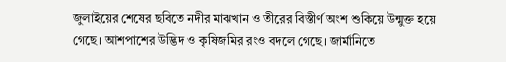জুলাইয়ের শেষের ছবিতে নদীর মাঝখান ও তীরের বিস্তীর্ণ অংশ শুকিয়ে উন্মুক্ত হয়ে গেছে। আশপাশের উদ্ভিদ ও কৃষিজমির রংও বদলে গেছে। জার্মানিতে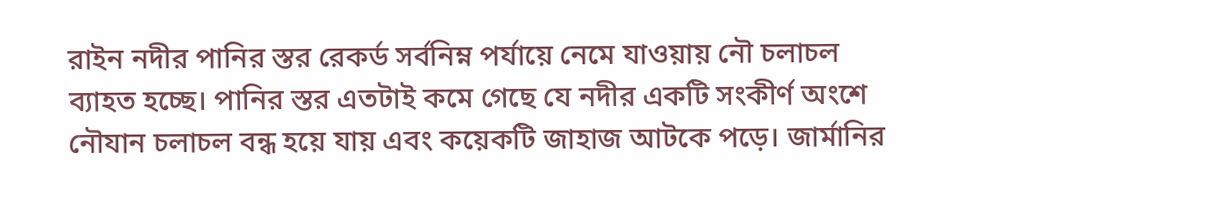রাইন নদীর পানির স্তর রেকর্ড সর্বনিম্ন পর্যায়ে নেমে যাওয়ায় নৌ চলাচল ব্যাহত হচ্ছে। পানির স্তর এতটাই কমে গেছে যে নদীর একটি সংকীর্ণ অংশে নৌযান চলাচল বন্ধ হয়ে যায় এবং কয়েকটি জাহাজ আটকে পড়ে। জার্মানির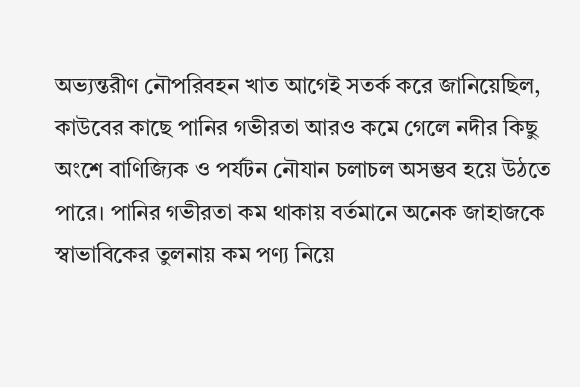অভ্যন্তরীণ নৌপরিবহন খাত আগেই সতর্ক করে জানিয়েছিল, কাউবের কাছে পানির গভীরতা আরও কমে গেলে নদীর কিছু অংশে বাণিজ্যিক ও পর্যটন নৌযান চলাচল অসম্ভব হয়ে উঠতে পারে। পানির গভীরতা কম থাকায় বর্তমানে অনেক জাহাজকে স্বাভাবিকের তুলনায় কম পণ্য নিয়ে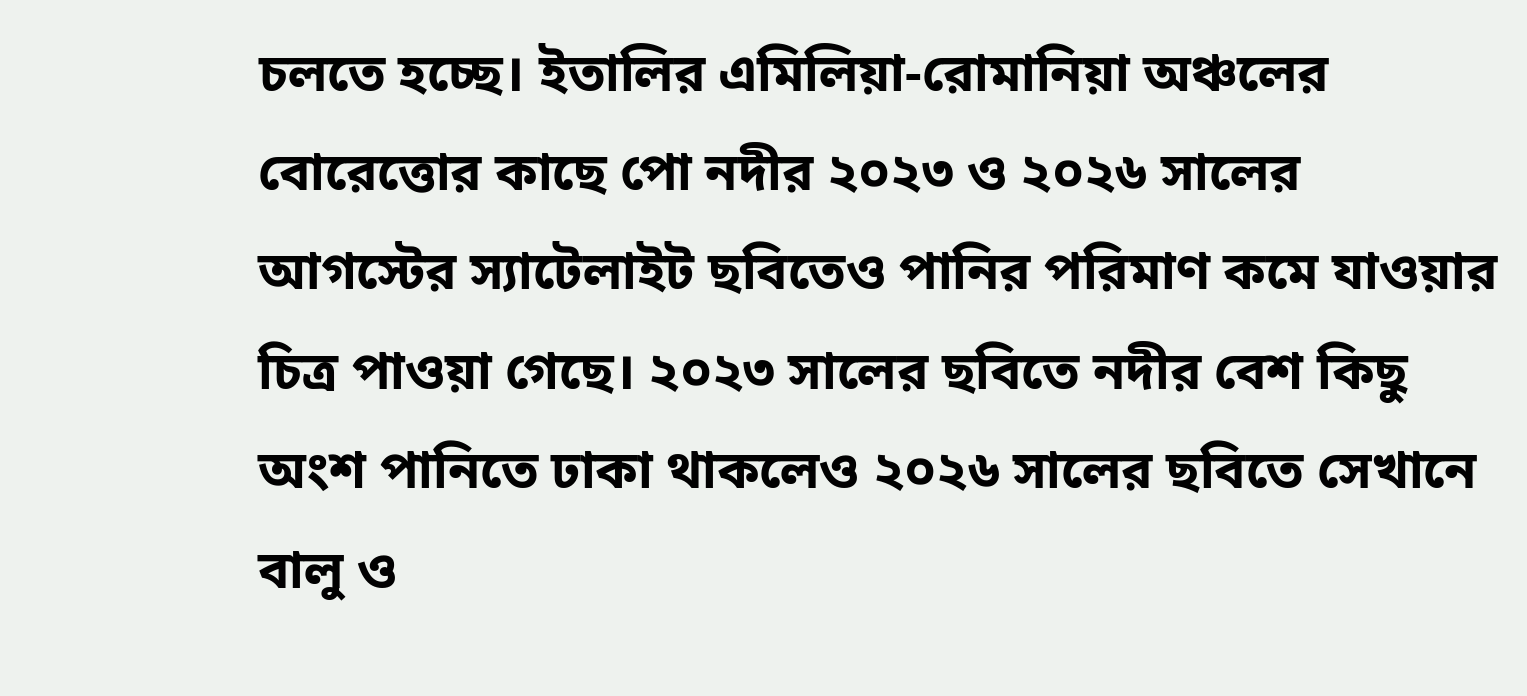চলতে হচ্ছে। ইতালির এমিলিয়া-রোমানিয়া অঞ্চলের বোরেত্তোর কাছে পো নদীর ২০২৩ ও ২০২৬ সালের আগস্টের স্যাটেলাইট ছবিতেও পানির পরিমাণ কমে যাওয়ার চিত্র পাওয়া গেছে। ২০২৩ সালের ছবিতে নদীর বেশ কিছু অংশ পানিতে ঢাকা থাকলেও ২০২৬ সালের ছবিতে সেখানে বালু ও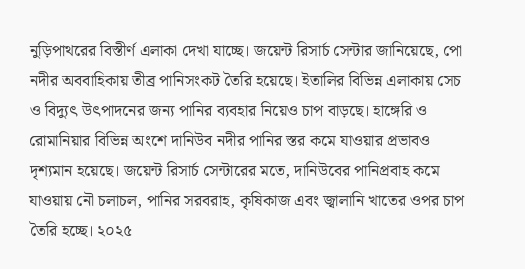নুড়িপাথরের বিস্তীর্ণ এলাকা দেখা যাচ্ছে। জয়েন্ট রিসার্চ সেন্টার জানিয়েছে, পো নদীর অববাহিকায় তীব্র পানিসংকট তৈরি হয়েছে। ইতালির বিভিন্ন এলাকায় সেচ ও বিদ্যুৎ উৎপাদনের জন্য পানির ব্যবহার নিয়েও চাপ বাড়ছে। হাঙ্গেরি ও রোমানিয়ার বিভিন্ন অংশে দানিউব নদীর পানির স্তর কমে যাওয়ার প্রভাবও দৃশ্যমান হয়েছে। জয়েন্ট রিসার্চ সেন্টারের মতে, দানিউবের পানিপ্রবাহ কমে যাওয়ায় নৌ চলাচল, পানির সরবরাহ, কৃষিকাজ এবং জ্বালানি খাতের ওপর চাপ তৈরি হচ্ছে। ২০২৫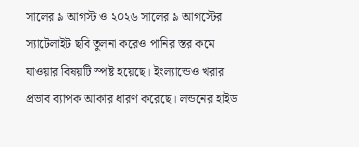সালের ৯ আগস্ট ও ২০২৬ সালের ৯ আগস্টের স্যাটেলাইট ছবি তুলনা করেও পানির স্তর কমে যাওয়ার বিষয়টি স্পষ্ট হয়েছে। ইংল্যান্ডেও খরার প্রভাব ব্যাপক আকার ধারণ করেছে। লন্ডনের হাইড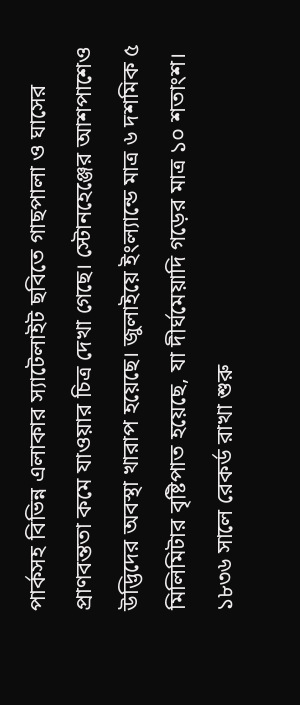পার্কসহ বিভিন্ন এলাকার স্যাটেলাইট ছবিতে গাছপালা ও ঘাসের প্রাণবন্ততা কমে যাওয়ার চিত্র দেখা গেছে। স্টোনহেঞ্জের আশপাশেও উদ্ভিদের অবস্থা খারাপ হয়েছে। জুলাইয়ে ইংল্যান্ডে মাত্র ৬ দশমিক ৫ মিলিমিটার বৃষ্টিপাত হয়েছে, যা দীর্ঘমেয়াদি গড়ের মাত্র ১০ শতাংশ। ১৮৩৬ সালে রেকর্ড রাখা শুরু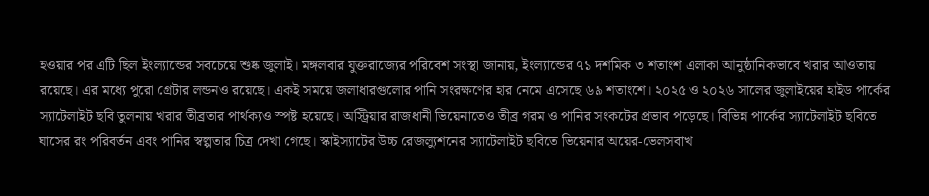হওয়ার পর এটি ছিল ইংল্যান্ডের সবচেয়ে শুষ্ক জুলাই। মঙ্গলবার যুক্তরাজ্যের পরিবেশ সংস্থা জানায়, ইংল্যান্ডের ৭১ দশমিক ৩ শতাংশ এলাকা আনুষ্ঠানিকভাবে খরার আওতায় রয়েছে। এর মধ্যে পুরো গ্রেটার লন্ডনও রয়েছে। একই সময়ে জলাধারগুলোর পানি সংরক্ষণের হার নেমে এসেছে ৬৯ শতাংশে। ২০২৫ ও ২০২৬ সালের জুলাইয়ের হাইড পার্কের স্যাটেলাইট ছবি তুলনায় খরার তীব্রতার পার্থক্যও স্পষ্ট হয়েছে। অস্ট্রিয়ার রাজধানী ভিয়েনাতেও তীব্র গরম ও পানির সংকটের প্রভাব পড়েছে। বিভিন্ন পার্কের স্যাটেলাইট ছবিতে ঘাসের রং পরিবর্তন এবং পানির স্বল্পতার চিত্র দেখা গেছে। স্কাইস্যাটের উচ্চ রেজল্যুশনের স্যাটেলাইট ছবিতে ভিয়েনার অয়ের-ভেলসবাখ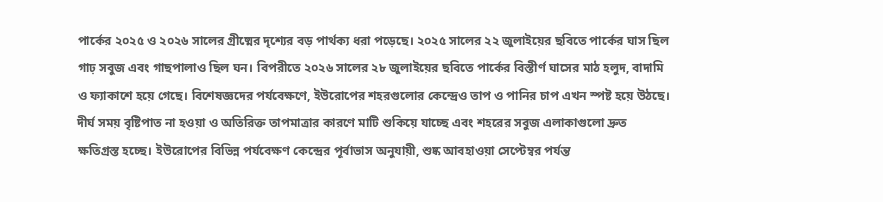পার্কের ২০২৫ ও ২০২৬ সালের গ্রীষ্মের দৃশ্যের বড় পার্থক্য ধরা পড়েছে। ২০২৫ সালের ২২ জুলাইয়ের ছবিতে পার্কের ঘাস ছিল গাঢ় সবুজ এবং গাছপালাও ছিল ঘন। বিপরীতে ২০২৬ সালের ২৮ জুলাইয়ের ছবিতে পার্কের বিস্তীর্ণ ঘাসের মাঠ হলুদ, বাদামি ও ফ্যাকাশে হয়ে গেছে। বিশেষজ্ঞদের পর্যবেক্ষণে, ইউরোপের শহরগুলোর কেন্দ্রেও তাপ ও পানির চাপ এখন স্পষ্ট হয়ে উঠছে। দীর্ঘ সময় বৃষ্টিপাত না হওয়া ও অতিরিক্ত তাপমাত্রার কারণে মাটি শুকিয়ে যাচ্ছে এবং শহরের সবুজ এলাকাগুলো দ্রুত ক্ষতিগ্রস্ত হচ্ছে। ইউরোপের বিভিন্ন পর্যবেক্ষণ কেন্দ্রের পূর্বাভাস অনুযায়ী, শুষ্ক আবহাওয়া সেপ্টেম্বর পর্যন্ত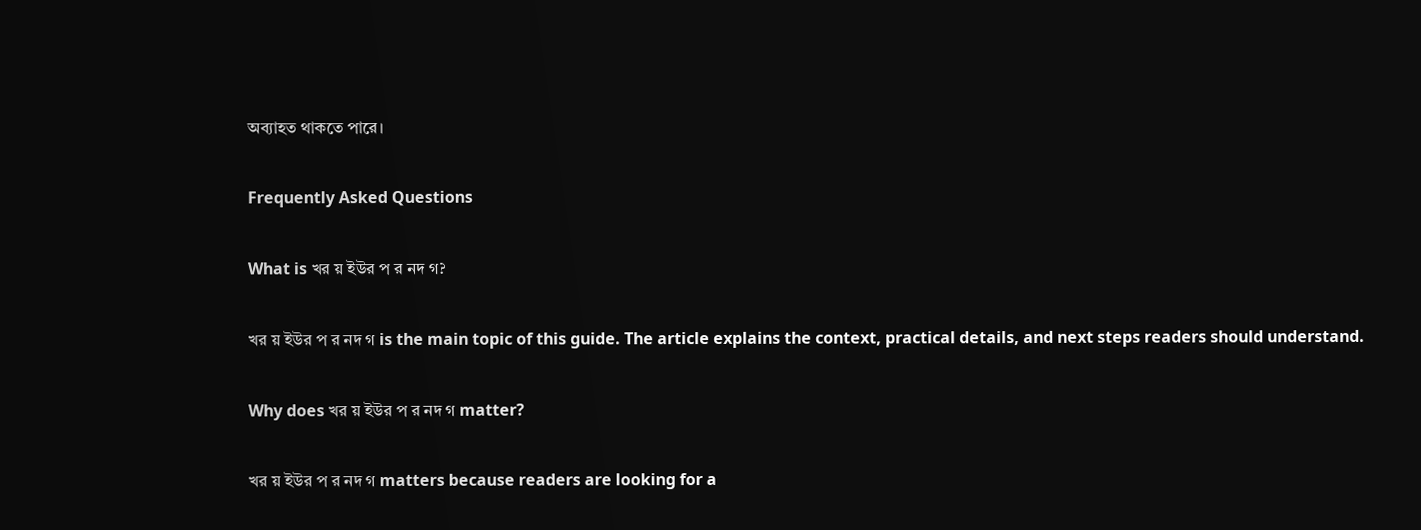অব্যাহত থাকতে পারে।

Frequently Asked Questions

What is খর য় ইউর প র নদ গ?

খর য় ইউর প র নদ গ is the main topic of this guide. The article explains the context, practical details, and next steps readers should understand.

Why does খর য় ইউর প র নদ গ matter?

খর য় ইউর প র নদ গ matters because readers are looking for a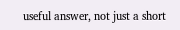useful answer, not just a short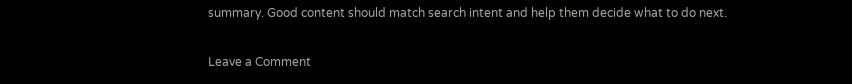summary. Good content should match search intent and help them decide what to do next.

Leave a Comment